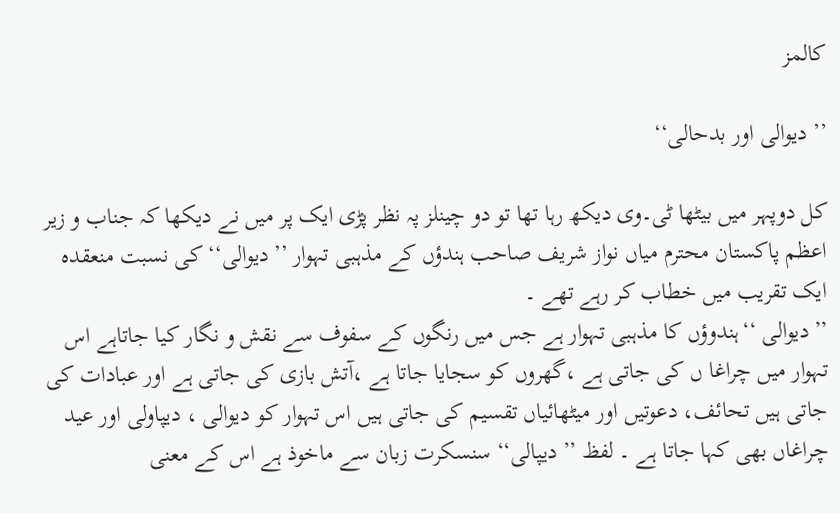کالمز

’’ دیوالی اور بدحالی‘‘

کل دوپہر میں بیٹھا ٹی۔وی دیکھ رہا تھا تو دو چینلز پہ نظر پڑی ایک پر میں نے دیکھا کہ جناب و زیر اعظم پاکستان محترم میاں نواز شریف صاحب ہندؤں کے مذہبی تہوار ’’دیوالی‘‘ کی نسبت منعقدہ ایک تقریب میں خطاب کر رہے تھے ۔
’’دیوالی ‘‘ہندوؤں کا مذہبی تہوار ہے جس میں رنگوں کے سفوف سے نقش و نگار کیا جاتاہے اس تہوار میں چراغا ں کی جاتی ہے ،گھروں کو سجایا جاتا ہے ،آتش بازی کی جاتی ہے اور عبادات کی جاتی ہیں تحائف، دعوتیں اور میٹھائیاں تقسیم کی جاتی ہیں اس تہوار کو دیوالی ، دیپاولی اور عید چراغاں بھی کہا جاتا ہے ۔ لفظ ’’ دیپالی‘‘ سنسکرت زبان سے ماخوذ ہے اس کے معنی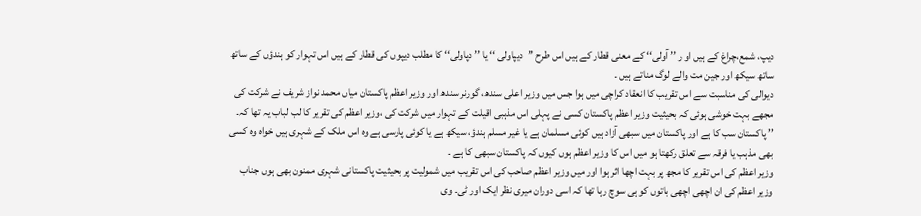دیپ، شمع،چراغ کے ہیں او ر ’’ آولی‘‘ کے معنی قطار کے ہیں اس طرح ’’دیپاولی ‘‘ یا ’’ دپاولی‘‘ کا مطلب دیپوں کی قطار کے ہیں اس تہوار کو ہندؤں کے ساتھ ساتھ سیکھ اور جین مت والے لوگ مناتے ہیں ۔
دیوالی کی مناسبت سے اس تقریب کا انعقاد کراچی میں ہوا جس میں وزیر اعلی سندھ، گورنر سندھ اور وزیر اعظم پاکستان میاں محمد نواز شریف نے شرکت کی مجھے بہت خوشی ہوئی کہ بحیثیت وزیر اعظم پاکستان کسی نے پہلی اس مذہبی اقیلت کے تہوار میں شرکت کی ،وزیر اعظم کی تقریر کا لب لباب یہ تھا کہ۔
’’ پاکستان سب کا ہے اور پاکستان میں سبھی آزاد ہیں کوئی مسلمان ہے یا غیر مسلم ہندؤ، سیکھ ہے یا کوئی پارسی ہے وہ اس ملک کے شہری ہیں خواہ وہ کسی بھی مذہب یا فرقہ سے تعلق رکھتا ہو میں اس کا وزیر اعظم ہوں کیوں کہ پاکستان سبھی کا ہے ۔
وزیر اعظم کی اس تقریر کا مجھ پر بہت اچھا اثر ہوا اور میں وزیر اعظم صاحب کی اس تقریب میں شمولیت پر بحیثیت پاکستانی شہری ممنون بھی ہوں جناب وزیر اعظم کی ان اچھی اچھی باتوں کو ہی سوچ رہا تھا کہ اسی دوران میری نظر ایک اور ٹی۔ وی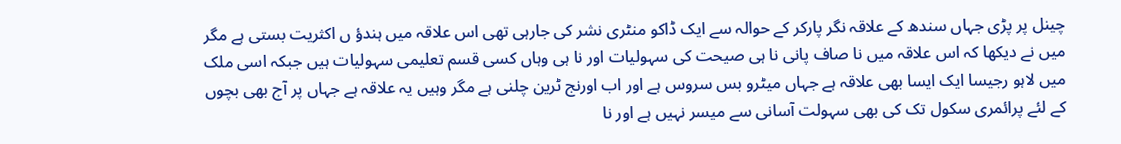چینل پر پڑی جہاں سندھ کے علاقہ نگر پارکر کے حوالہ سے ایک ڈاکو منٹری نشر کی جارہی تھی اس علاقہ میں ہندؤ ں اکثریت بستی ہے مگر میں نے دیکھا کہ اس علاقہ میں نا صاف پانی نا ہی صیحت کی سہولیات اور نا ہی وہاں کسی قسم تعلیمی سہولیات ہیں جبکہ اسی ملک میں لاہو رجیسا ایک ایسا بھی علاقہ ہے جہاں میٹرو بس سروس ہے اور اب اورنج ٹرین چلنی ہے مگر وہیں یہ علاقہ ہے جہاں پر آج بھی بچوں کے لئے پرائمری سکول تک کی بھی سہولت آسانی سے میسر نہیں ہے اور نا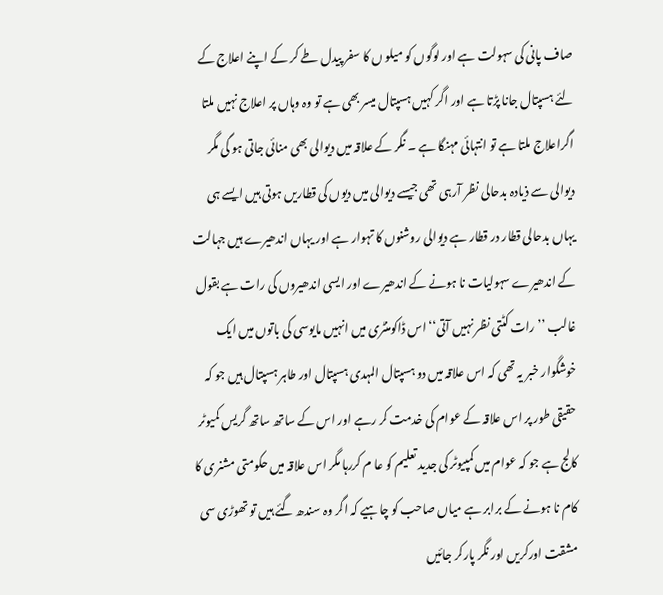صاف پانی کی سہولت ہے اور لوگوں کو میلو ں کا سفر پیدل طے کر کے اپنے اعلاج کے لئے ہسپتال جانا پڑتا ہے اور اگر کہیں ہسپتال میسر بھی ہے تو وہ وہاں پر اعلاج نہیں ملتا اگراعلاج ملتا ہے تو انتہائی مہنگا ہے ۔ نگر کے علاقہ میں دیوالی بھی منائی جاتی ہو گی مگر دیوالی سے ذیادہ بدحالی نظر آرہی تھی جیسے دیوالی میں دیوں کی قطاریں ہوتی ہیں ایسے ہی یہاں بدحالی قطار در قطار ہے دیوالی روشنوں کا تہوار ہے اور یہاں اندھیرے ہیں جہالت کے اندھیرے سہولیات نا ہونے کے اندھیرے اور ایسی اندھیروں کی رات ہے بقول غالب ’’ رات کٹتی نظر نہیں آتی‘‘ اس ڈاکومنٹری میں انہیں مایوسی کی باتوں میں ایک خوشگوار خبر یہ تھی کہ اس علاقہ میں دو ہسپتال المہدی ہسپتال اور طاہر ہسپتال ہیں جو کہ حقیقی طور پر اس علاقہ کے عوام کی خدمت کر رہے اور اس کے ساتھ ساتھ گریس کمیوٹر کالج ہے جو کہ عوام میں کمپیوٹر کی جدید تعلیم کو عا م کررہا مگر اس علاقہ میں حکومتی مشنری کا کام نا ہونے کے برابر ہے میاں صاحب کو چاہیے کہ اگر وہ سندھ گئے ہیں تو تھوڑی سی مشقت اورکریں اور نگر پارکر جائیں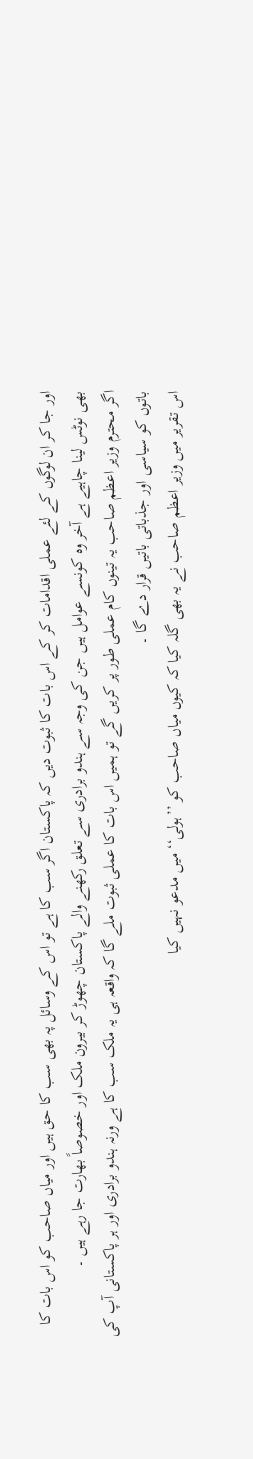اور جا کر ان لوگوں کے لئے عملی اقدامات کر کے اس بات کا ثبوت دیں کہ پاکستان اگر سب کا ہے تو اس کے وسائل پہ بھی سب کا حق ہیں اور میاں صاحب کو اس بات کا بھی نوٹس لینا چاہیے ہے آخر وہ کونسے عوامل ہیں جن کی وجہ سے ہندو برادری سے تعلق رکھنے والے پاکستان چھوڑ کر بیرون ملک اور خصوصاً بھارت جا رہے ہیں ۔
اگر محترم وزیر اعظم صاحب یہ تینوں کام عملی طور پر کریں گے تو ہمیں اس بات کا عملی ثبوت ملے گا کہ واقعہ ہی یہ ملک سب کا ہے ورنہ ہندو برادری اور ہر پاکستانی آپ کی باتوں کو سیاسی اور جذباتی باتیں قرار دے گا ۔
اس تقریر میں وزیر اعظم صاحب نے یہ بھی گلہ کیا کہ کیوں میاں صاحب کو ’’ہولی‘‘ میں مدعو نہیں کیا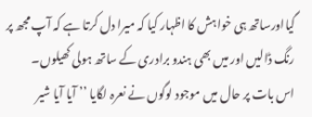گیااورساتھ ہی خواہش کا اظہار کیا کہ میرا دل کرتا ہے کہ آپ مجھ پر رنگ ڈالیں اور میں بھی ہندو برادری کے ساتھ ہولی کھیلوں۔
اس بات پر حال میں موجود لوگوں نے نعرہ لگایا ’’ آیا آیا شیر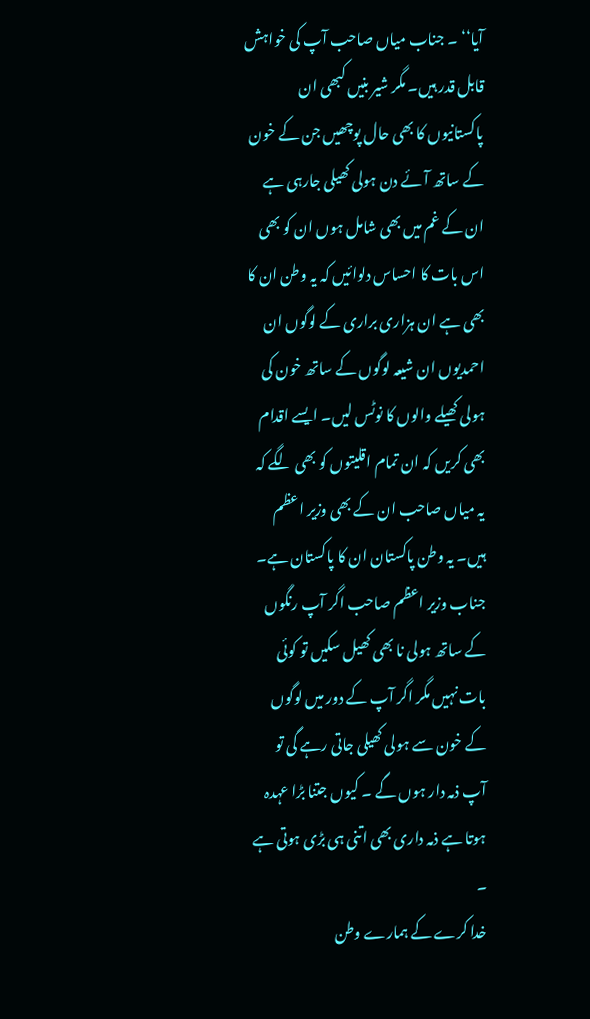آیا‘‘ ۔ جناب میاں صاحب آپ کی خواہش قابل قدر ہیں۔ مگر شیر بنیں کبھی ان پاکستانیوں کا بھی حال پوچھیں جن کے خون کے ساتھ آئے دن ہولی کھیلی جارہی ہے ان کے غم میں بھی شامل ہوں ان کو بھی اس بات کا احساس دلوائیں کہ یہ وطن ان کا بھی ہے ان ہزاری براری کے لوگوں ان احمدیوں ان شیعہ لوگوں کے ساتھ خون کی ہولی کھیلے والوں کا نوٹس لیں۔ ایسے اقدام بھی کریں کہ ان تمام اقلیتوں کو بھی لگے کہ یہ میاں صاحب ان کے بھی وزیر اعظم ہیں۔ یہ وطن پاکستان ان کا پاکستان ہے۔
جناب وزیر اعظم صاحب اگر آپ رنگوں کے ساتھ ہولی نا بھی کھیل سکیں تو کوئی بات نہیں مگر اگر آپ کے دور میں لوگوں کے خون سے ہولی کھیلی جاتی رہے گی تو آپ ذمہ دار ہوں گے ۔ کیوں جتنا بڑا عہدہ ہوتا ہے ذمہ داری بھی اتنی ہی بڑی ہوتی ہے ۔
خدا کرے کے ہمارے وطن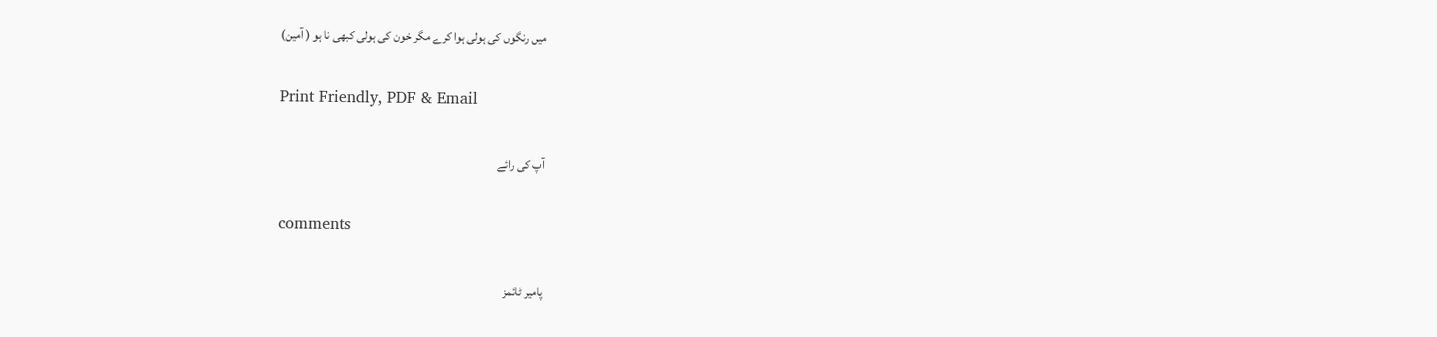میں رنگوں کی ہولی ہوا کرے مگر خون کی ہولی کبھی نا ہو ( آمین)

Print Friendly, PDF & Email

آپ کی رائے

comments

پامیر ٹائمز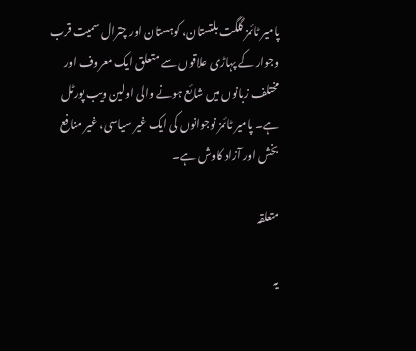پامیر ٹائمز گلگت بلتستان، کوہستان اور چترال سمیت قرب وجوار کے پہاڑی علاقوں سے متعلق ایک معروف اور مختلف زبانوں میں شائع ہونے والی اولین ویب پورٹل ہے۔ پامیر ٹائمز نوجوانوں کی ایک غیر سیاسی، غیر منافع بخش اور آزاد کاوش ہے۔

متعلقہ

یہ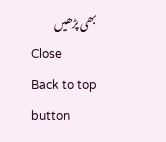بھی پڑھیں
Close
Back to top button